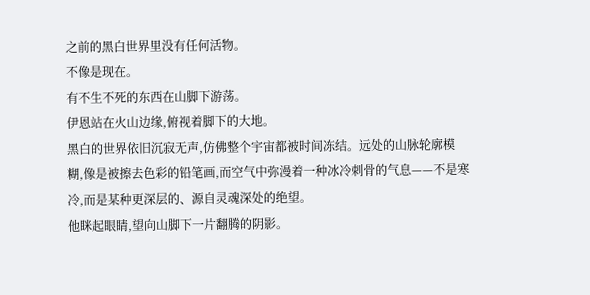之前的黑白世界里没有任何活物。
不像是现在。
有不生不死的东西在山脚下游荡。
伊恩站在火山边缘,俯视着脚下的大地。
黑白的世界依旧沉寂无声,仿佛整个宇宙都被时间冻结。远处的山脉轮廓模糊,像是被擦去色彩的铅笔画,而空气中弥漫着一种冰冷刺骨的气息——不是寒冷,而是某种更深层的、源自灵魂深处的绝望。
他眯起眼睛,望向山脚下一片翻腾的阴影。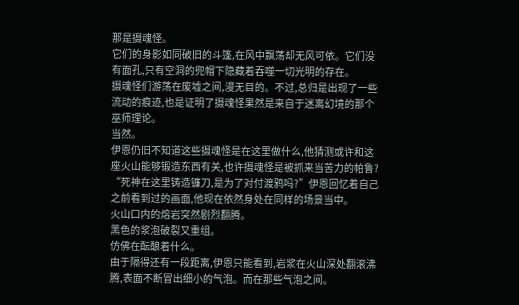那是摄魂怪。
它们的身影如同破旧的斗篷,在风中飘荡却无风可依。它们没有面孔,只有空洞的兜帽下隐藏着吞噬一切光明的存在。
摄魂怪们游荡在废墟之间,漫无目的。不过,总归是出现了一些流动的痕迹,也是证明了摄魂怪果然是来自于迷离幻境的那个巫师理论。
当然。
伊恩仍旧不知道这些摄魂怪是在这里做什么,他猜测或许和这座火山能够锻造东西有关,也许摄魂怪是被抓来当苦力的帕鲁?
“死神在这里铸造镰刀,是为了对付渡鸦吗?”伊恩回忆着自己之前看到过的画面,他现在依然身处在同样的场景当中。
火山口内的熔岩突然剧烈翻腾。
黑色的浆泡破裂又重组。
仿佛在酝酿着什么。
由于隔得还有一段距离,伊恩只能看到,岩浆在火山深处翻滚沸腾,表面不断冒出细小的气泡。而在那些气泡之间。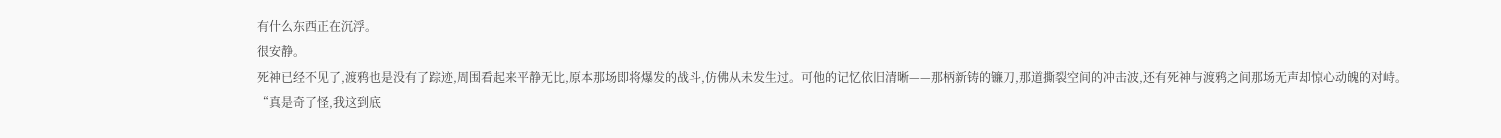有什么东西正在沉浮。
很安静。
死神已经不见了,渡鸦也是没有了踪迹,周围看起来平静无比,原本那场即将爆发的战斗,仿佛从未发生过。可他的记忆依旧清晰——那柄新铸的镰刀,那道撕裂空间的冲击波,还有死神与渡鸦之间那场无声却惊心动魄的对峙。
“真是奇了怪,我这到底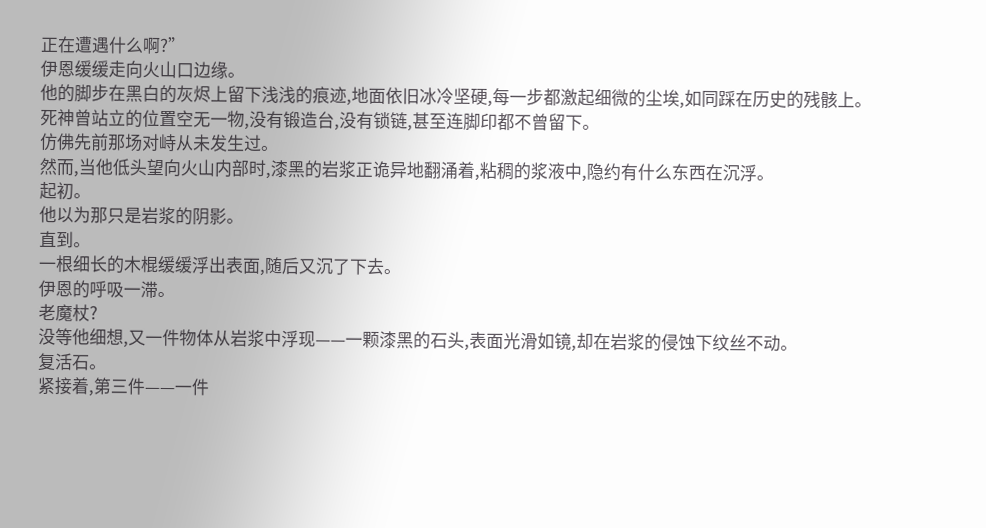正在遭遇什么啊?”
伊恩缓缓走向火山口边缘。
他的脚步在黑白的灰烬上留下浅浅的痕迹,地面依旧冰冷坚硬,每一步都激起细微的尘埃,如同踩在历史的残骸上。
死神曾站立的位置空无一物,没有锻造台,没有锁链,甚至连脚印都不曾留下。
仿佛先前那场对峙从未发生过。
然而,当他低头望向火山内部时,漆黑的岩浆正诡异地翻涌着,粘稠的浆液中,隐约有什么东西在沉浮。
起初。
他以为那只是岩浆的阴影。
直到。
一根细长的木棍缓缓浮出表面,随后又沉了下去。
伊恩的呼吸一滞。
老魔杖?
没等他细想,又一件物体从岩浆中浮现——一颗漆黑的石头,表面光滑如镜,却在岩浆的侵蚀下纹丝不动。
复活石。
紧接着,第三件——一件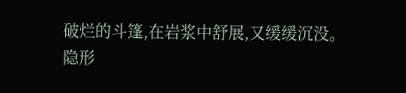破烂的斗篷,在岩浆中舒展,又缓缓沉没。
隐形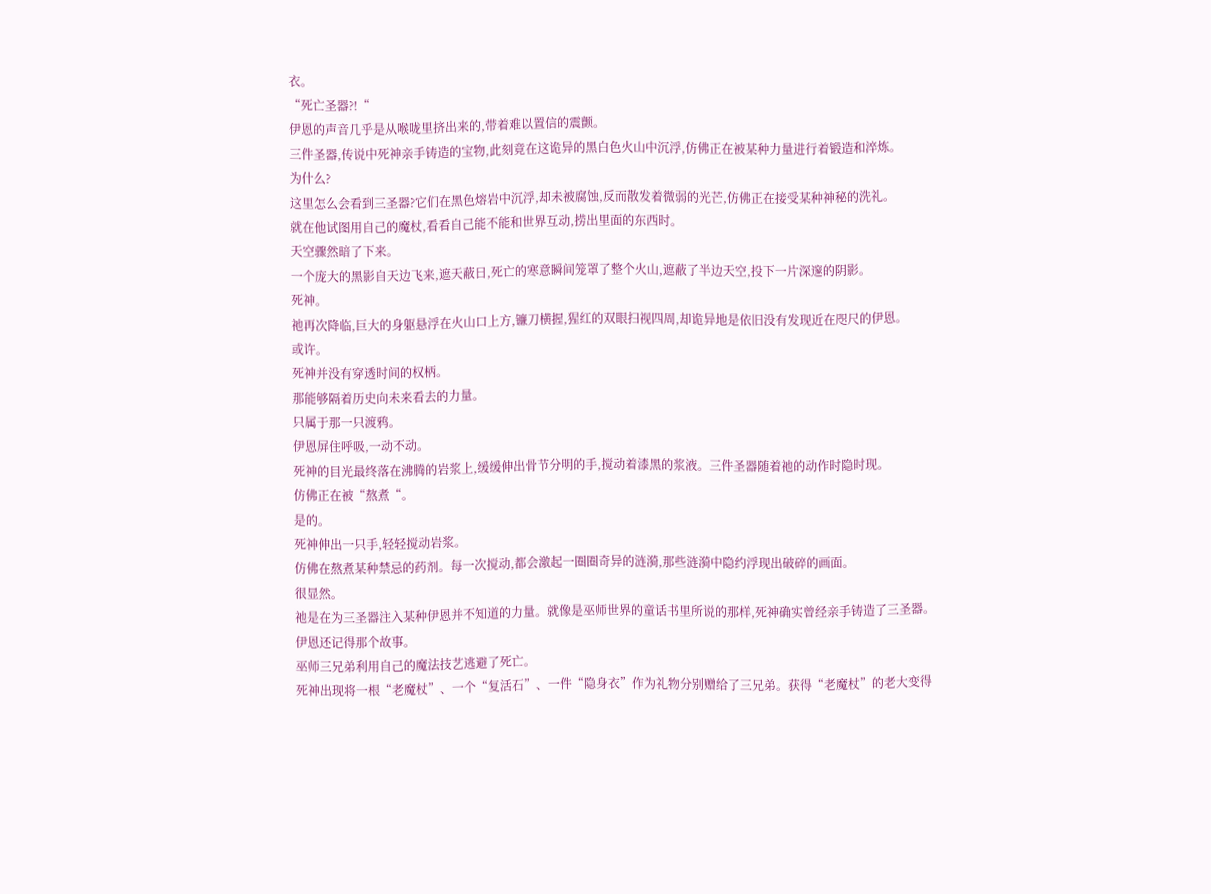衣。
“死亡圣器?!“
伊恩的声音几乎是从喉咙里挤出来的,带着难以置信的震颤。
三件圣器,传说中死神亲手铸造的宝物,此刻竟在这诡异的黑白色火山中沉浮,仿佛正在被某种力量进行着锻造和淬炼。
为什么?
这里怎么会看到三圣器?它们在黑色熔岩中沉浮,却未被腐蚀,反而散发着微弱的光芒,仿佛正在接受某种神秘的洗礼。
就在他试图用自己的魔杖,看看自己能不能和世界互动,捞出里面的东西时。
天空骤然暗了下来。
一个庞大的黑影自天边飞来,遮天蔽日,死亡的寒意瞬间笼罩了整个火山,遮蔽了半边天空,投下一片深邃的阴影。
死神。
祂再次降临,巨大的身躯悬浮在火山口上方,镰刀横握,猩红的双眼扫视四周,却诡异地是依旧没有发现近在咫尺的伊恩。
或许。
死神并没有穿透时间的权柄。
那能够隔着历史向未来看去的力量。
只属于那一只渡鸦。
伊恩屏住呼吸,一动不动。
死神的目光最终落在沸腾的岩浆上,缓缓伸出骨节分明的手,搅动着漆黑的浆液。三件圣器随着祂的动作时隐时现。
仿佛正在被“熬煮“。
是的。
死神伸出一只手,轻轻搅动岩浆。
仿佛在熬煮某种禁忌的药剂。每一次搅动,都会激起一圈圈奇异的涟漪,那些涟漪中隐约浮现出破碎的画面。
很显然。
祂是在为三圣器注入某种伊恩并不知道的力量。就像是巫师世界的童话书里所说的那样,死神确实曾经亲手铸造了三圣器。
伊恩还记得那个故事。
巫师三兄弟利用自己的魔法技艺逃避了死亡。
死神出现将一根“老魔杖”、一个“复活石”、一件“隐身衣”作为礼物分别赠给了三兄弟。获得“老魔杖”的老大变得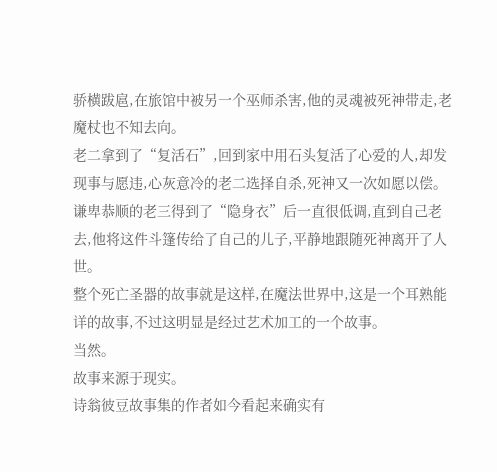骄横跋扈,在旅馆中被另一个巫师杀害,他的灵魂被死神带走,老魔杖也不知去向。
老二拿到了“复活石”,回到家中用石头复活了心爱的人,却发现事与愿违,心灰意冷的老二选择自杀,死神又一次如愿以偿。
谦卑恭顺的老三得到了“隐身衣”后一直很低调,直到自己老去,他将这件斗篷传给了自己的儿子,平静地跟随死神离开了人世。
整个死亡圣器的故事就是这样,在魔法世界中,这是一个耳熟能详的故事,不过这明显是经过艺术加工的一个故事。
当然。
故事来源于现实。
诗翁彼豆故事集的作者如今看起来确实有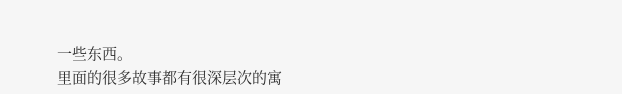一些东西。
里面的很多故事都有很深层次的寓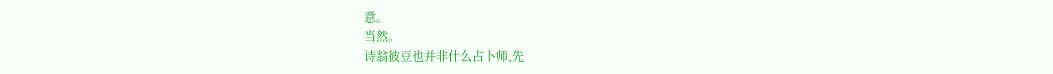意。
当然。
诗翁彼豆也并非什么占卜师,先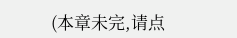(本章未完,请点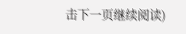击下一页继续阅读)